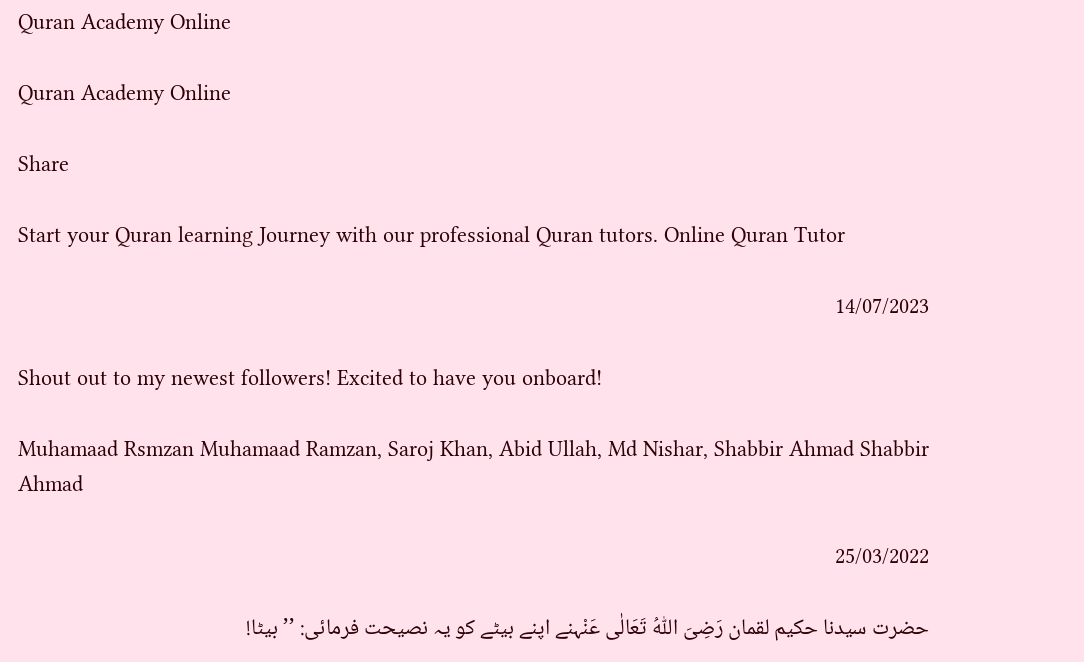Quran Academy Online

Quran Academy Online

Share

Start your Quran learning Journey with our professional Quran tutors. Online Quran Tutor

14/07/2023

Shout out to my newest followers! Excited to have you onboard!

Muhamaad Rsmzan Muhamaad Ramzan, Saroj Khan, Abid Ullah, Md Nishar, Shabbir Ahmad Shabbir Ahmad

25/03/2022

حضرت سیدنا حکیم لقمان رَضِیَ اللّٰہُ تَعَالٰی عَنْہنے اپنے بیٹے کو یہ نصیحت فرمائی: ’’بیٹا!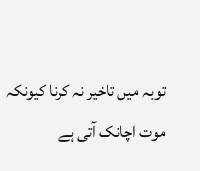توبہ میں تاخیر نہ کرنا کیونکہ موت اچانک آتی ہے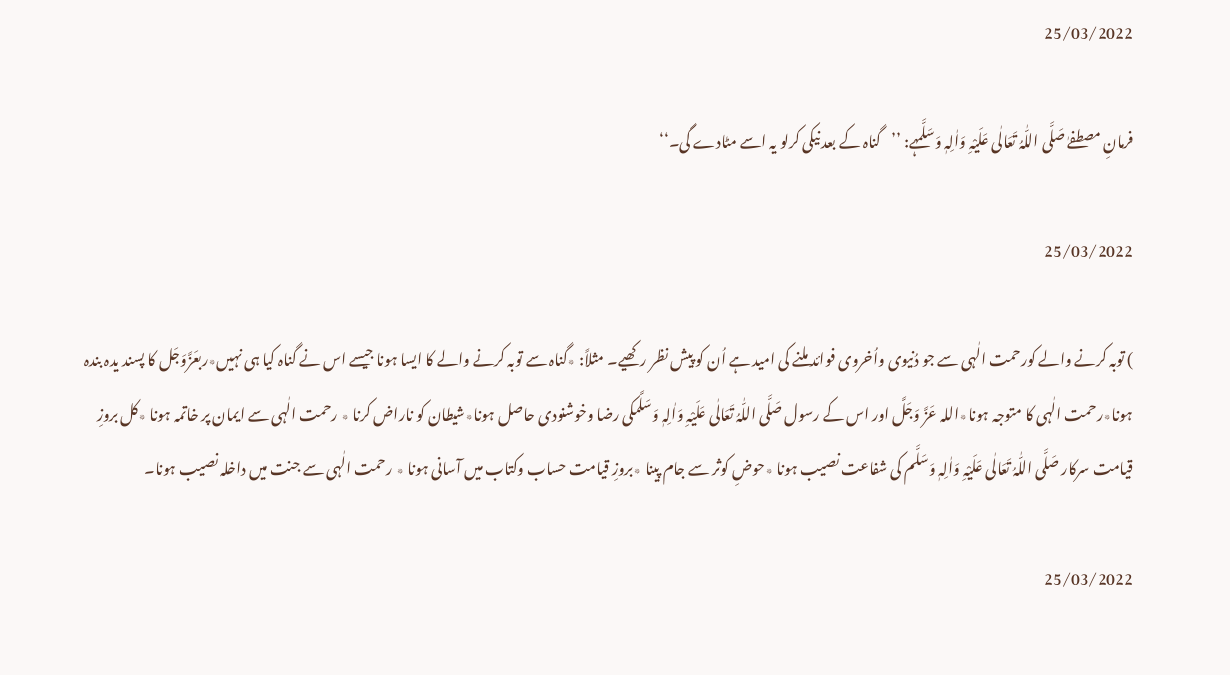25/03/2022

فرمانِ مصطفےٰ صَلَّی اللّٰہُ تَعَالٰی عَلَیْہِ وَاٰلِہٖ وَسَلَّمہے: ’’گناہ کے بعد نیکی کرلو یہ اسے مٹادے گی۔‘‘

25/03/2022

) توبہ کرنے والے کورحمت الٰہی سے جو دُنیوی واُخروی فوائد ملنے کی امید ہے اُن کو پیش نظر رکھیے۔ مثلاً: ٭گناہ سے توبہ کرنے والے کا ایسا ہونا جیسے اس نے گناہ کیا ہی نہیں٭ربعَزَّوَجَل کا پسند یدہ بندہ ہونا٭رحمت الٰہی کا متوجہ ہونا٭اللہ عَزَّ وَجَلَّ اور اس کے رسول صَلَّی اللّٰہُ تَعَالٰی عَلَیْہِ وَاٰلِہٖ وَسَلَّمکی رضا وخوشنودی حاصل ہونا٭شیطان کو ناراض کرنا ٭ رحمت الٰہی سے ایمان پر خاتمہ ہونا ٭کل بروزِ قیامت سرکار صَلَّی اللّٰہُ تَعَالٰی عَلَیْہِ وَاٰلِہٖ وَسَلَّم کی شفاعت نصیب ہونا ٭حوضِ کوثر سے جام پینا ٭بروزِ قیامت حساب وکتاب میں آسانی ہونا ٭ رحمت الٰہی سے جنت میں داخلہ نصیب ہونا۔

25/03/2022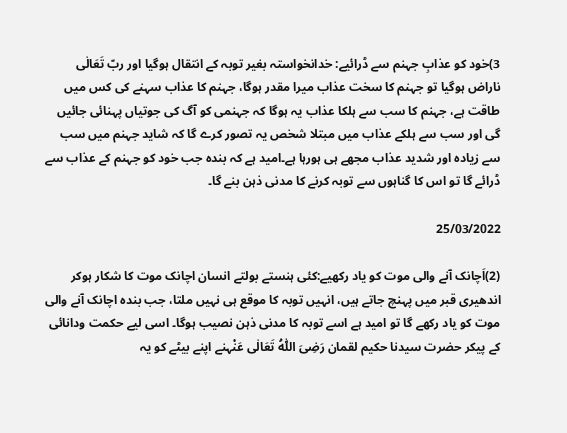3)خود کو عذابِ جہنم سے ڈرائیے: خدانخواستہ بغیر توبہ کے انتقال ہوگیا اور ربّ تَعَالٰی ناراض ہوگیا تو جہنم کا سخت عذاب میرا مقدر ہوگا، جہنم کا عذاب سہنے کی کس میں طاقت ہے، جہنم کا سب سے ہلکا عذاب یہ ہوگا کہ جہنمی کو آگ کی جوتیاں پہنائی جائیں گی اور سب سے ہلکے عذاب میں مبتلا شخص یہ تصور کرے گا کہ شاید جہنم میں سب سے زیادہ اور شدید عذاب مجھے ہی ہورہا ہے۔امید ہے کہ بندہ جب خود کو جہنم کے عذاب سے ڈرائے گا تو اس کا گناہوں سے توبہ کرنے کا مدنی ذہن بنے گا۔

25/03/2022

(2)اَچانک آنے والی موت کو یاد رکھیے:کئی ہنستے بولتے انسان اچانک موت کا شکار ہوکر اندھیری قبر میں پہنچ جاتے ہیں، انہیں توبہ کا موقع ہی نہیں ملتا، جب بندہ اچانک آنے والی موت کو یاد رکھے گا تو امید ہے اسے توبہ کا مدنی ذہن نصیب ہوگا۔ اسی لیے حکمت ودانائی کے پیکر حضرت سیدنا حکیم لقمان رَضِیَ اللّٰہُ تَعَالٰی عَنْہنے اپنے بیٹے کو یہ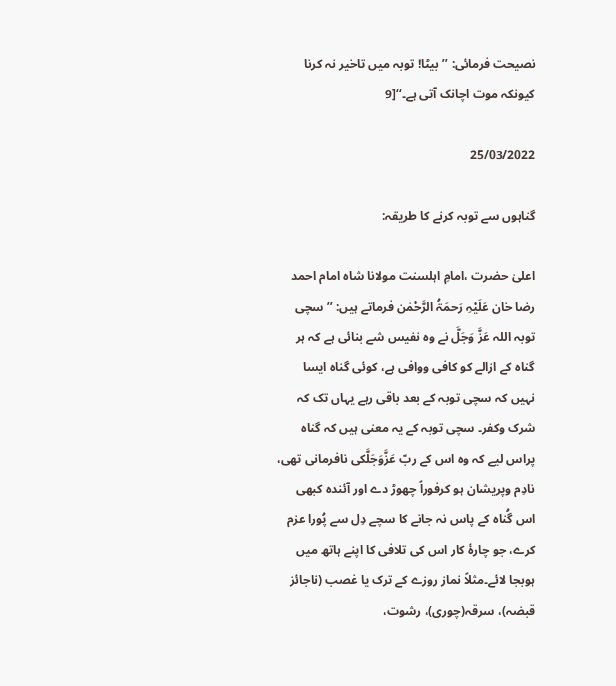نصیحت فرمائی: ’’بیٹا! توبہ میں تاخیر نہ کرنا کیونکہ موت اچانک آتی ہے۔‘‘[9

25/03/2022

گناہوں سے توبہ کرنے کا طریقہ:

اعلیٰ حضرت ،امامِ اہلسنت مولانا شاہ امام احمد رضا خان عَلَیْہِ رَحمَۃُ الرَّحْمٰن فرماتے ہیں: ’’سچی توبہ اللہ عَزَّ وَجَلَّ نے وہ نفیس شے بنائی ہے کہ ہر گناہ کے ازالے کو کافی ووافی ہے، کوئی گناہ ایسا نہیں کہ سچی توبہ کے بعد باقی رہے یہاں تک کہ شرک وکفر۔ سچی توبہ کے یہ معنی ہیں کہ گناہ پراس لیے کہ وہ اس کے ربّ عَزَّوَجَلَّکی نافرمانی تھی، نادِم وپریشان ہو کرفوراً چھوڑ دے اور آئندہ کبھی اس گُناہ کے پاس نہ جانے کا سچے دِل سے پُورا عزم کرے، جو چارۂ کار اس کی تلافی کا اپنے ہاتھ میں ہوبجا لائے۔مثلاً نماز روزے کے ترک یا غصب (ناجائز قبضہ)، سرقہ(چوری)، رشوت،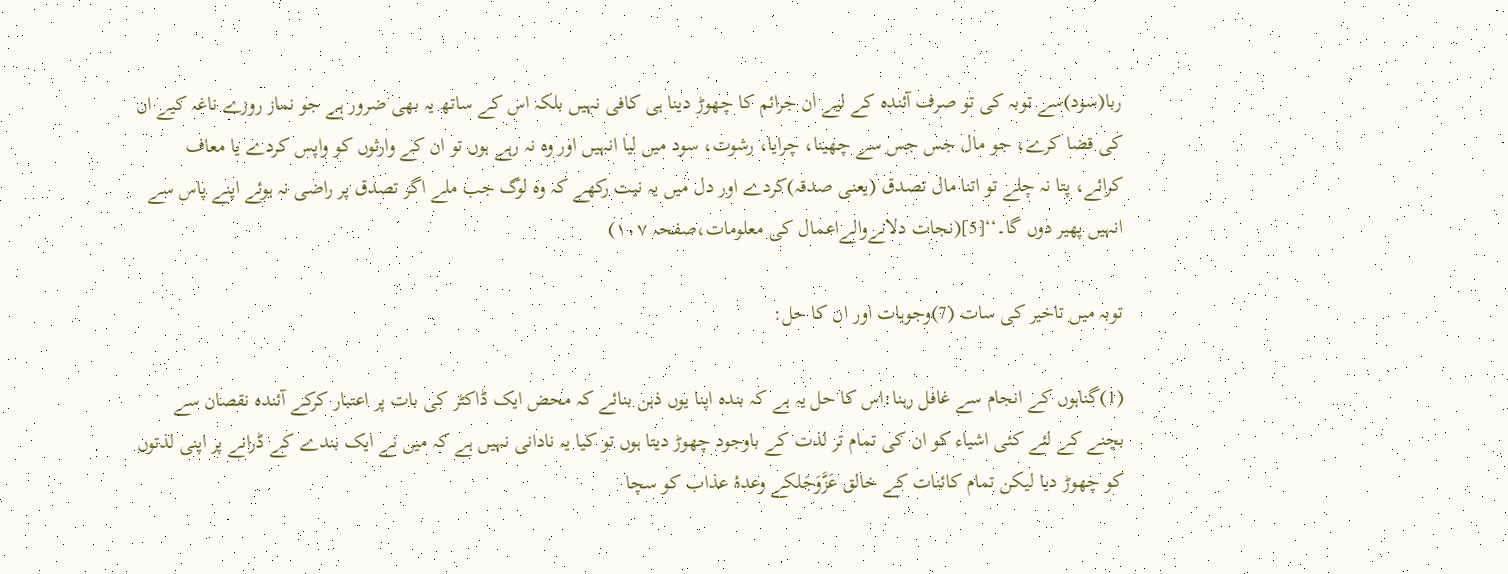ربا(سود)سے توبہ کی تو صرف آئندہ کے لیے ان جرائم کا چھوڑ دینا ہی کافی نہیں بلکہ اس کے ساتھ یہ بھی ضرور ہے جو نماز روزے ناغہ کیے ان کی قضا کرے، جو مال جس جس سے چھینا، چرایا، رشوت، سود میں لیا انہیں اور وہ نہ رہے ہوں تو ان کے وارثوں کو واپس کردے یا معاف کرائے، پتا نہ چلے تو اتنا مال تصدق (یعنی صدقہ)کردے اور دل میں یہ نیت رکھے کہ وہ لوگ جب ملے اگر تصدق پر راضی نہ ہوئے اپنے پاس سے انہیں پھیر دوں گا۔‘‘[5](نجات دلانےوالےاعمال کی معلومات،صفحہ ۱۰۷)

توبہ میں تاخیر کی سات (7)وجوہات اور ان کا حل:

(1)گناہوں کے انجام سے غافل رہنا:اس کا حل یہ ہے کہ بندہ اپنا یوں ذہن بنائے کہ محض ایک ڈاکٹر کی بات پر اعتبار کرکے آئندہ نقصان سے بچنے کے لئے کئی اشیاء کو ان کی تمام تر لذت کے باوجود چھوڑ دیتا ہوں تو کیا یہ نادانی نہیں ہے کہ میں نے ایک بندے کے ڈرانے پر اپنی لذتوں کو چھوڑ دیا لیکن تمام کائنات کے خالق عَزَّوَجَلکے وعدۂ عذاب کو سچا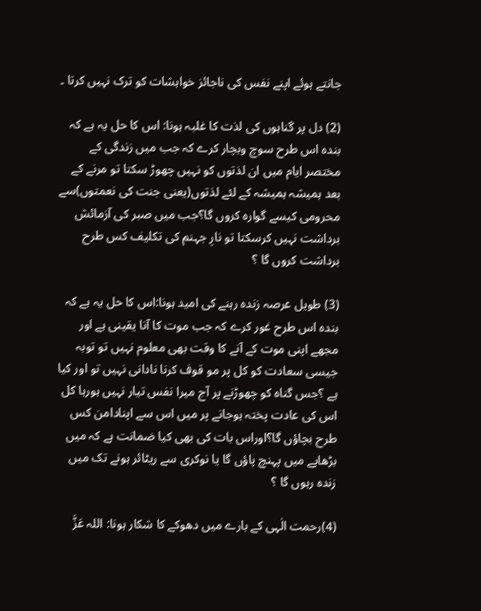جانتے ہوئے اپنے نفس کی ناجائز خواہشات کو ترک نہیں کرتا ۔

(2) دل پر گناہوں کی لذت کا غلبہ ہونا: اس کا حل یہ ہے کہ بندہ اس طرح سوچ وبچار کرے کہ جب میں زندگی کے مختصر ایام میں ان لذتوں کو نہیں چھوڑ سکتا تو مرنے کے بعد ہمیشہ ہمیشہ کے لئے لذتوں(یعنی جنت کی نعمتوں)سے محرومی کیسے گوارہ کروں گا؟جب میں صبر کی آزمائش برداشت نہیں کرسکتا تو نارِ جہنم کی تکلیف کس طرح برداشت کروں گا ؟

(3) طویل عرصہ زندہ رہنے کی امید ہونا:اس کا حل یہ ہے کہ بندہ اس طرح غور کرے کہ جب موت کا آنا یقینی ہے اور مجھے اپنی موت کے آنے کا وقت بھی معلوم نہیں تو توبہ جیسی سعادت کو کل پر مو قوف کرنا نادانی نہیں تو اور کیا ہے ؟جس گناہ کو چھوڑنے پر آج میرا نفس تیار نہیں ہورہا کل اس کی عادت پختہ ہوجانے پر میں اس سے اپنادامن کس طرح بچاؤں گا؟اوراس بات کی بھی کیا ضمانت ہے کہ میں بڑھاپے میں پہنچ پاؤں گا یا نوکری سے ریٹائر ہونے تک میں زندہ رہوں گا ؟

(4)رحمت الٰہی کے بارے میں دھوکے کا شکار ہونا: اللہ عَزَّ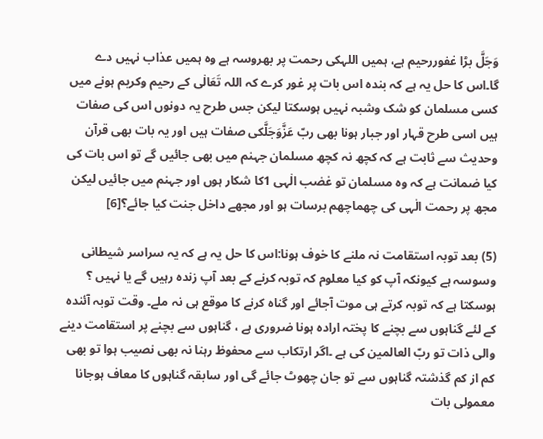وَجَلَّ بڑا غفوررحیم ہے، ہمیں اللہکی رحمت پر بھروسہ ہے وہ ہمیں عذاب نہیں دے گا۔اس کا حل یہ ہے کہ بندہ اس بات پر غور کرے کہ اللہ تَعَالٰی کے رحیم وکریم ہونے میں کسی مسلمان کو شک وشبہ نہیں ہوسکتا لیکن جس طرح یہ دونوں اس کی صفات ہیں اسی طرح قہار اور جبار ہونا بھی ربّ عَزَّوَجَلَّکی صفات ہیں اور یہ بات بھی قرآن وحدیث سے ثابت ہے کہ کچھ نہ کچھ مسلمان جہنم میں بھی جائیں گے تو اس بات کی کیا ضمانت ہے کہ وہ مسلمان تو غضب الٰہی 1کا شکار ہوں اور جہنم میں جائیں لیکن مجھ پر رحمت الٰہی کی چھماچھم برسات ہو اور مجھے داخل جنت کیا جائے؟[6]

(5) بعد توبہ استقامت نہ ملنے کا خوف ہونا:اس کا حل یہ ہے کہ یہ سراسر شیطانی وسوسہ ہے کیونکہ آپ کو کیا معلوم کہ توبہ کرنے کے بعد آپ زندہ رہیں گے یا نہیں ؟ ہوسکتا ہے کہ توبہ کرتے ہی موت آجائے اور گناہ کرنے کا موقع ہی نہ ملے۔ وقت توبہ آئندہ کے لئے گناہوں سے بچنے کا پختہ ارادہ ہونا ضروری ہے ، گناہوں سے بچنے پر استقامت دینے والی ذات تو ربّ العالمین کی ہے ۔اگر ارتکاب سے محفوظ رہنا نہ بھی نصیب ہوا تو بھی کم از کم گذشتہ گناہوں سے تو جان چھوٹ جائے گی اور سابقہ گناہوں کا معاف ہوجانا معمولی بات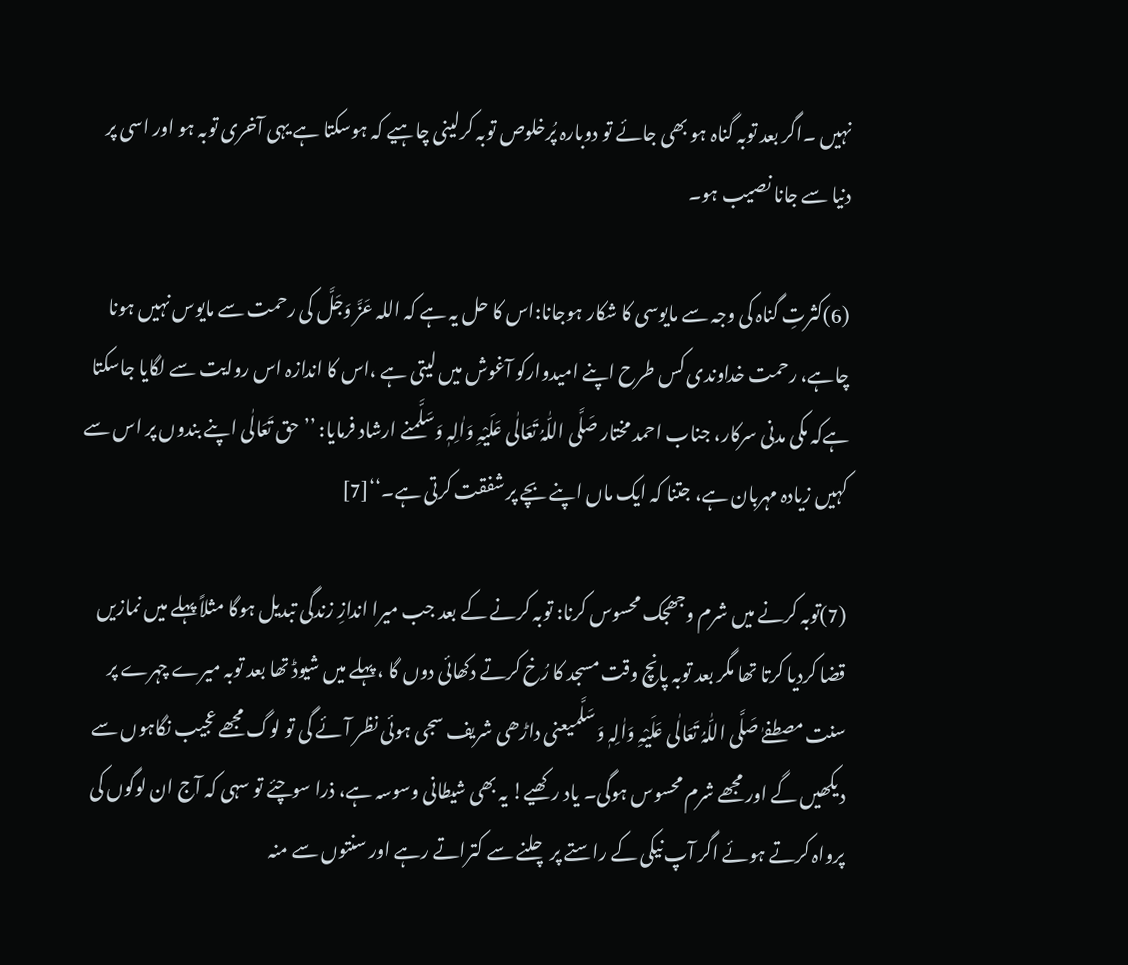نہیں ۔اگر بعد توبہ گناہ ہو بھی جائے تو دوبارہ پُرخلوص توبہ کرلینی چاہيے کہ ہوسکتا ہے یہی آخری توبہ ہو اور اسی پر دنیا سے جانا نصیب ہو۔

(6)کثرتِ گناہ کی وجہ سے مایوسی کا شکار ہوجانا:اس کا حل یہ ہے کہ اللہ عَزَّ وَجَلَّ کی رحمت سے مایوس نہیں ہونا چاہے، رحمت خداوندی کس طرح اپنے امیدوارکو آغوش میں لیتی ہے ،اس کا اندازہ اس روایت سے لگایا جاسکتا ہےکہ مکی مدنی سرکار، جناب احمد مختار صَلَّی اللّٰہُ تَعَالٰی عَلَیْہِ وَاٰلِہٖ وَسَلَّمنے ارشاد فرمایا: ’’حق تَعَالٰی اپنے بندوں پر اس سے کہیں زیادہ مہربان ہے، جتنا کہ ایک ماں اپنے بچے پر شفقت کرتی ہے۔‘‘[7]

(7)توبہ کرنے میں شرم وجھجک محسوس کرنا: توبہ کرنے کے بعد جب میرا اندازِ زندگی تبدیل ہوگا مثلاً پہلے میں نمازیں قضا کردیا کرتا تھا مگر بعد توبہ پانچ وقت مسجد کا رُخ کرتے دکھائی دوں گا ، پہلے میں شیوڈ تھا بعد توبہ میرے چہرے پر سنت مصطفےٰ صَلَّی اللّٰہُ تَعَالٰی عَلَیْہِ وَاٰلِہٖ وَسَلَّمیعنی داڑھی شریف سجی ہوئی نظر آئے گی تو لوگ مجھے عجیب نگاہوں سے دیکھیں گے اور مجھے شرم محسوس ہوگی۔ یاد رکھیے! یہ بھی شیطانی وسوسہ ہے، ذرا سوچئے تو سہی کہ آج ان لوگوں کی پرواہ کرتے ہوئے اگر آپ نیکی کے راستے پر چلنے سے کتراتے رہے اور سنتوں سے منہ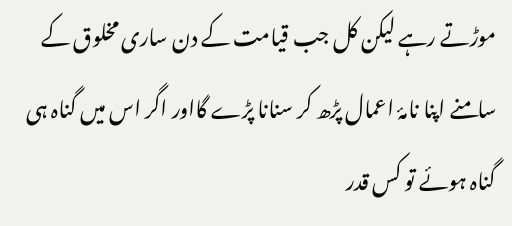موڑتے رہے لیکن کل جب قیامت کے دن ساری مخلوق کے سامنے اپنا نامۂ اعمال پڑھ کر سنانا پڑے گااور اگر اس میں گناہ ہی گناہ ہوئے تو کس قدر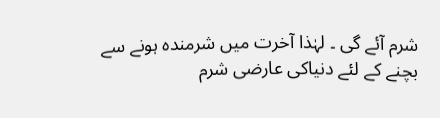شرم آئے گی ۔ لہٰذا آخرت میں شرمندہ ہونے سے بچنے کے لئے دنیاکی عارضی شرم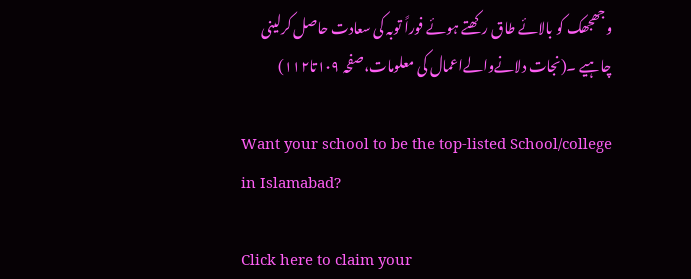وجھجھک کو بالائے طاق رکھتے ہوئے فوراً توبہ کی سعادت حاصل کرلینی چاہيے ۔(نجات دلانےوالےاعمال کی معلومات،صفحہ ۱۰۹تا۱۱۲)

Want your school to be the top-listed School/college in Islamabad?

Click here to claim your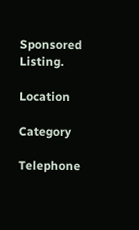Sponsored Listing.

Location

Category

Telephone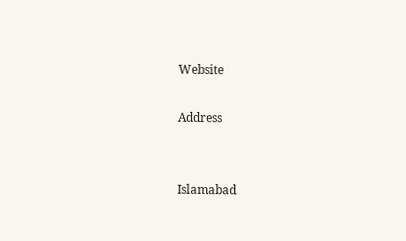Website

Address


Islamabad